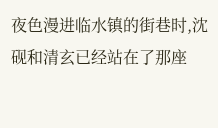夜色漫进临水镇的街巷时,沈砚和清玄已经站在了那座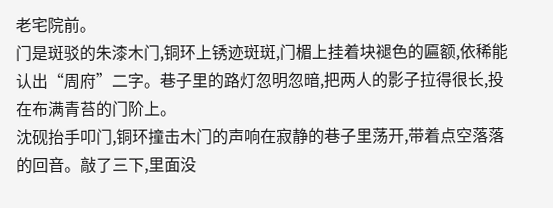老宅院前。
门是斑驳的朱漆木门,铜环上锈迹斑斑,门楣上挂着块褪色的匾额,依稀能认出“周府”二字。巷子里的路灯忽明忽暗,把两人的影子拉得很长,投在布满青苔的门阶上。
沈砚抬手叩门,铜环撞击木门的声响在寂静的巷子里荡开,带着点空落落的回音。敲了三下,里面没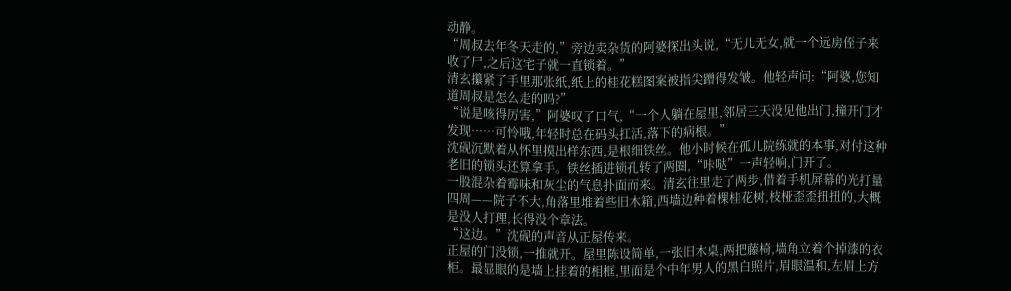动静。
“周叔去年冬天走的,”旁边卖杂货的阿婆探出头说,“无儿无女,就一个远房侄子来收了尸,之后这宅子就一直锁着。”
清玄攥紧了手里那张纸,纸上的桂花糕图案被指尖蹭得发皱。他轻声问:“阿婆,您知道周叔是怎么走的吗?”
“说是咳得厉害,”阿婆叹了口气,“一个人躺在屋里,邻居三天没见他出门,撞开门才发现……可怜哦,年轻时总在码头扛活,落下的病根。”
沈砚沉默着从怀里摸出样东西,是根细铁丝。他小时候在孤儿院练就的本事,对付这种老旧的锁头还算拿手。铁丝插进锁孔转了两圈,“咔哒”一声轻响,门开了。
一股混杂着霉味和灰尘的气息扑面而来。清玄往里走了两步,借着手机屏幕的光打量四周——院子不大,角落里堆着些旧木箱,西墙边种着棵桂花树,枝桠歪歪扭扭的,大概是没人打理,长得没个章法。
“这边。”沈砚的声音从正屋传来。
正屋的门没锁,一推就开。屋里陈设简单,一张旧木桌,两把藤椅,墙角立着个掉漆的衣柜。最显眼的是墙上挂着的相框,里面是个中年男人的黑白照片,眉眼温和,左眉上方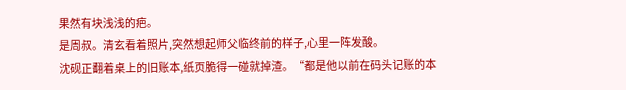果然有块浅浅的疤。
是周叔。清玄看着照片,突然想起师父临终前的样子,心里一阵发酸。
沈砚正翻着桌上的旧账本,纸页脆得一碰就掉渣。“都是他以前在码头记账的本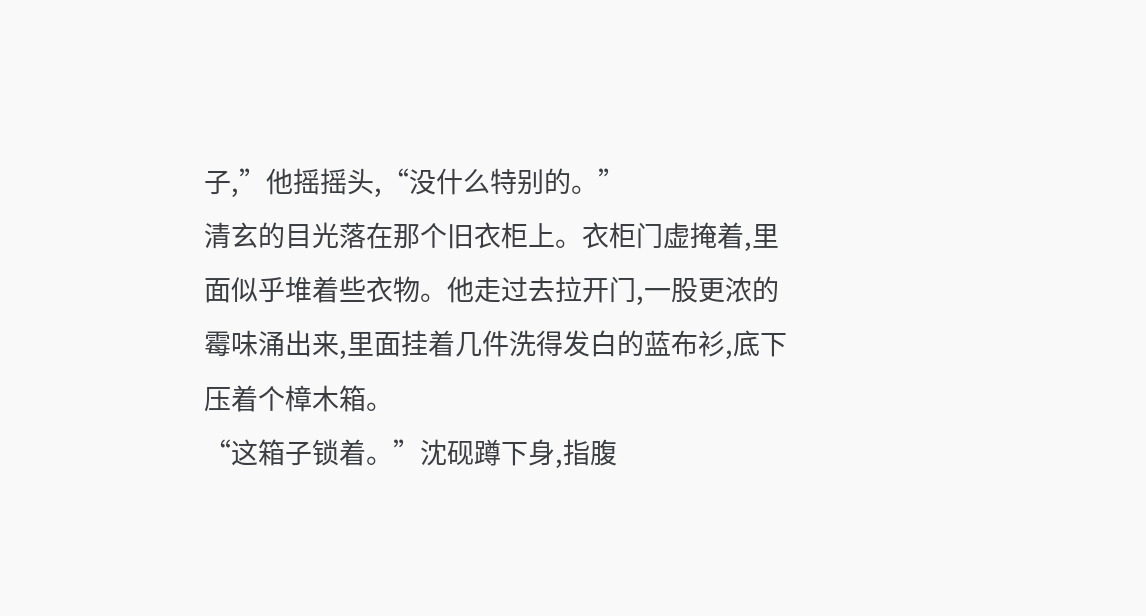子,”他摇摇头,“没什么特别的。”
清玄的目光落在那个旧衣柜上。衣柜门虚掩着,里面似乎堆着些衣物。他走过去拉开门,一股更浓的霉味涌出来,里面挂着几件洗得发白的蓝布衫,底下压着个樟木箱。
“这箱子锁着。”沈砚蹲下身,指腹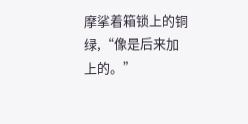摩挲着箱锁上的铜绿,“像是后来加上的。”